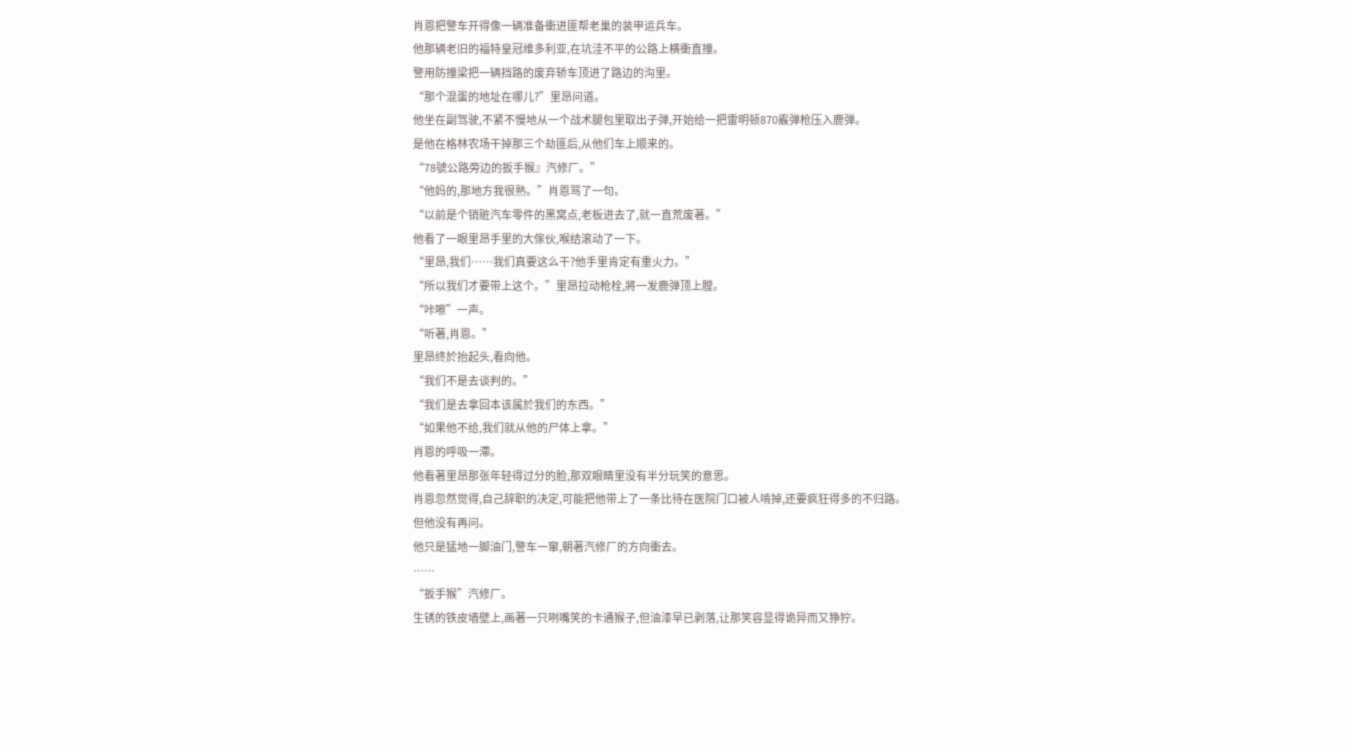肖恩把警车开得像一辆准备衝进匪帮老巢的装甲运兵车。
他那辆老旧的福特皇冠维多利亚,在坑洼不平的公路上横衝直撞。
警用防撞梁把一辆挡路的废弃轿车顶进了路边的沟里。
“那个混蛋的地址在哪儿?”里昂问道。
他坐在副驾驶,不紧不慢地从一个战术腿包里取出子弹,开始给一把雷明顿870霰弹枪压入鹿弹。
是他在格林农场干掉那三个劫匪后,从他们车上顺来的。
“78號公路旁边的扳手猴』汽修厂。”
“他妈的,那地方我很熟。”肖恩骂了一句。
“以前是个销赃汽车零件的黑窝点,老板进去了,就一直荒废著。”
他看了一眼里昂手里的大傢伙,喉结滚动了一下。
“里昂,我们……我们真要这么干?他手里肯定有重火力。”
“所以我们才要带上这个。”里昂拉动枪栓,將一发鹿弹顶上膛。
“咔嚓”一声。
“听著,肖恩。”
里昂终於抬起头,看向他。
“我们不是去谈判的。”
“我们是去拿回本该属於我们的东西。”
“如果他不给,我们就从他的尸体上拿。”
肖恩的呼吸一滯。
他看著里昂那张年轻得过分的脸,那双眼睛里没有半分玩笑的意思。
肖恩忽然觉得,自己辞职的决定,可能把他带上了一条比待在医院门口被人啃掉,还要疯狂得多的不归路。
但他没有再问。
他只是猛地一脚油门,警车一窜,朝著汽修厂的方向衝去。
……
“扳手猴”汽修厂。
生锈的铁皮墙壁上,画著一只咧嘴笑的卡通猴子,但油漆早已剥落,让那笑容显得诡异而又狰狞。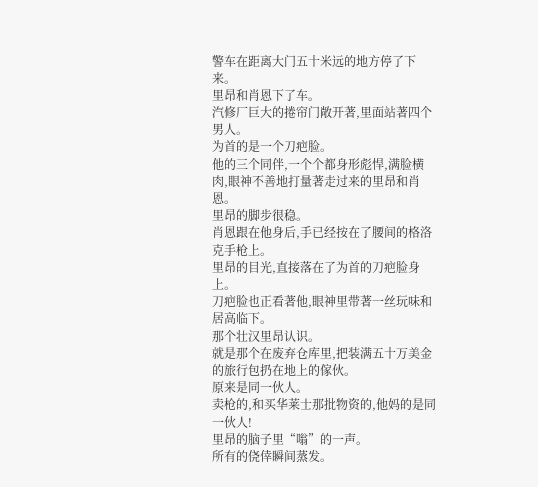警车在距离大门五十米远的地方停了下来。
里昂和肖恩下了车。
汽修厂巨大的捲帘门敞开著,里面站著四个男人。
为首的是一个刀疤脸。
他的三个同伴,一个个都身形彪悍,满脸横肉,眼神不善地打量著走过来的里昂和肖恩。
里昂的脚步很稳。
肖恩跟在他身后,手已经按在了腰间的格洛克手枪上。
里昂的目光,直接落在了为首的刀疤脸身上。
刀疤脸也正看著他,眼神里带著一丝玩味和居高临下。
那个壮汉里昂认识。
就是那个在废弃仓库里,把装满五十万美金的旅行包扔在地上的傢伙。
原来是同一伙人。
卖枪的,和买华莱士那批物资的,他妈的是同一伙人!
里昂的脑子里“嗡”的一声。
所有的侥倖瞬间蒸发。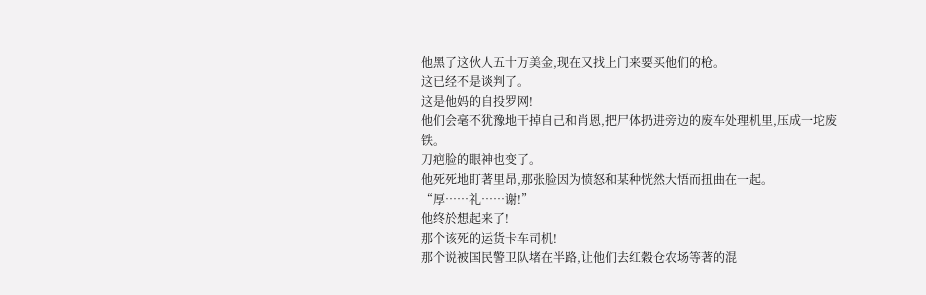他黑了这伙人五十万美金,现在又找上门来要买他们的枪。
这已经不是谈判了。
这是他妈的自投罗网!
他们会毫不犹豫地干掉自己和肖恩,把尸体扔进旁边的废车处理机里,压成一坨废铁。
刀疤脸的眼神也变了。
他死死地盯著里昂,那张脸因为愤怒和某种恍然大悟而扭曲在一起。
“厚……礼……谢!”
他终於想起来了!
那个该死的运货卡车司机!
那个说被国民警卫队堵在半路,让他们去红穀仓农场等著的混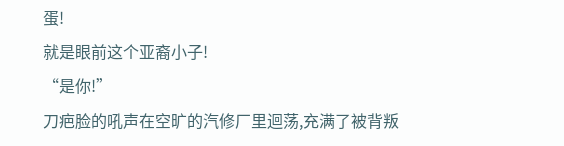蛋!
就是眼前这个亚裔小子!
“是你!”
刀疤脸的吼声在空旷的汽修厂里迴荡,充满了被背叛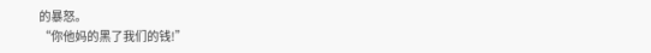的暴怒。
“你他妈的黑了我们的钱!”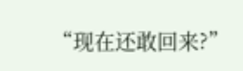“现在还敢回来?”